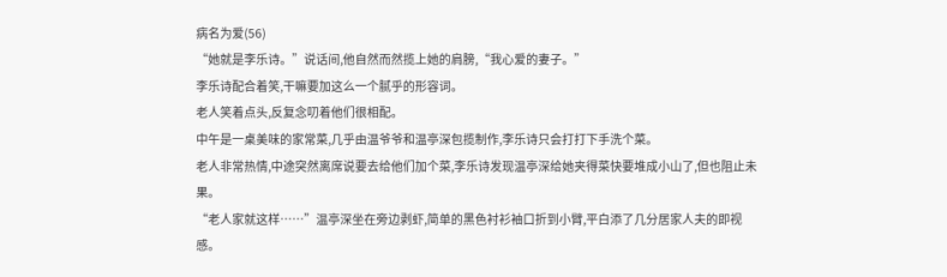病名为爱(56)
“她就是李乐诗。”说话间,他自然而然揽上她的肩膀,“我心爱的妻子。”
李乐诗配合着笑,干嘛要加这么一个腻乎的形容词。
老人笑着点头,反复念叨着他们很相配。
中午是一桌美味的家常菜,几乎由温爷爷和温亭深包揽制作,李乐诗只会打打下手洗个菜。
老人非常热情,中途突然离席说要去给他们加个菜,李乐诗发现温亭深给她夹得菜快要堆成小山了,但也阻止未果。
“老人家就这样……”温亭深坐在旁边剥虾,简单的黑色衬衫袖口折到小臂,平白添了几分居家人夫的即视感。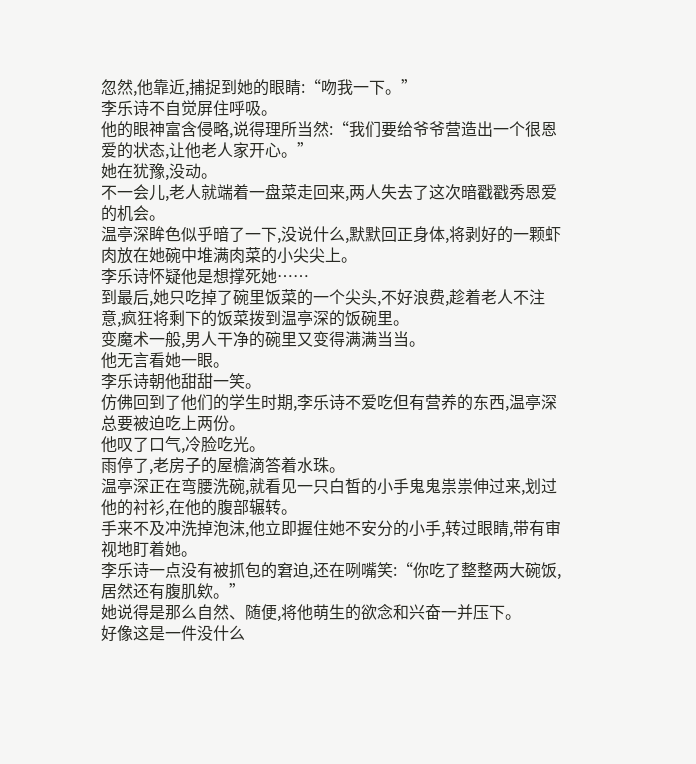忽然,他靠近,捕捉到她的眼睛:“吻我一下。”
李乐诗不自觉屏住呼吸。
他的眼神富含侵略,说得理所当然:“我们要给爷爷营造出一个很恩爱的状态,让他老人家开心。”
她在犹豫,没动。
不一会儿,老人就端着一盘菜走回来,两人失去了这次暗戳戳秀恩爱的机会。
温亭深眸色似乎暗了一下,没说什么,默默回正身体,将剥好的一颗虾肉放在她碗中堆满肉菜的小尖尖上。
李乐诗怀疑他是想撑死她……
到最后,她只吃掉了碗里饭菜的一个尖头,不好浪费,趁着老人不注意,疯狂将剩下的饭菜拨到温亭深的饭碗里。
变魔术一般,男人干净的碗里又变得满满当当。
他无言看她一眼。
李乐诗朝他甜甜一笑。
仿佛回到了他们的学生时期,李乐诗不爱吃但有营养的东西,温亭深总要被迫吃上两份。
他叹了口气,冷脸吃光。
雨停了,老房子的屋檐滴答着水珠。
温亭深正在弯腰洗碗,就看见一只白皙的小手鬼鬼祟祟伸过来,划过他的衬衫,在他的腹部辗转。
手来不及冲洗掉泡沫,他立即握住她不安分的小手,转过眼睛,带有审视地盯着她。
李乐诗一点没有被抓包的窘迫,还在咧嘴笑:“你吃了整整两大碗饭,居然还有腹肌欸。”
她说得是那么自然、随便,将他萌生的欲念和兴奋一并压下。
好像这是一件没什么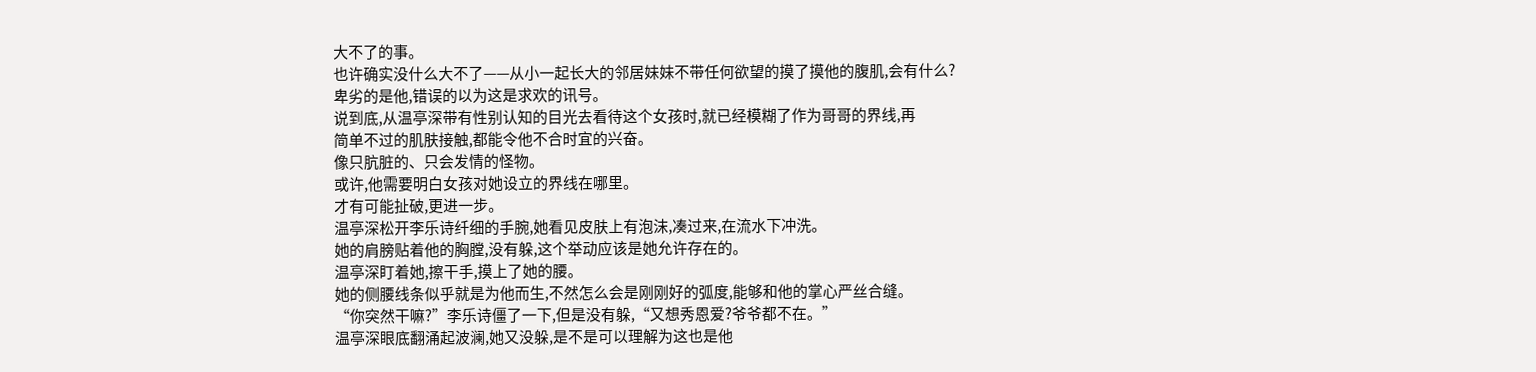大不了的事。
也许确实没什么大不了——从小一起长大的邻居妹妹不带任何欲望的摸了摸他的腹肌,会有什么?
卑劣的是他,错误的以为这是求欢的讯号。
说到底,从温亭深带有性别认知的目光去看待这个女孩时,就已经模糊了作为哥哥的界线,再
简单不过的肌肤接触,都能令他不合时宜的兴奋。
像只肮脏的、只会发情的怪物。
或许,他需要明白女孩对她设立的界线在哪里。
才有可能扯破,更进一步。
温亭深松开李乐诗纤细的手腕,她看见皮肤上有泡沫,凑过来,在流水下冲洗。
她的肩膀贴着他的胸膛,没有躲,这个举动应该是她允许存在的。
温亭深盯着她,擦干手,摸上了她的腰。
她的侧腰线条似乎就是为他而生,不然怎么会是刚刚好的弧度,能够和他的掌心严丝合缝。
“你突然干嘛?”李乐诗僵了一下,但是没有躲,“又想秀恩爱?爷爷都不在。”
温亭深眼底翻涌起波澜,她又没躲,是不是可以理解为这也是他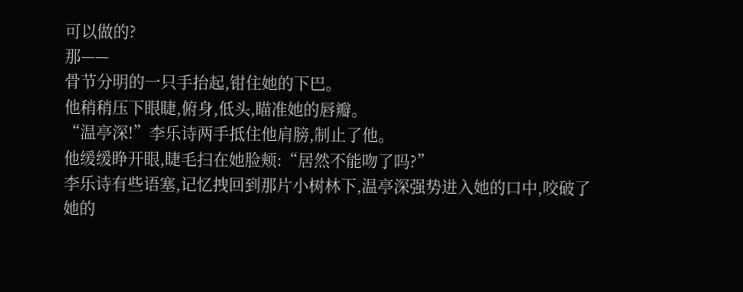可以做的?
那——
骨节分明的一只手抬起,钳住她的下巴。
他稍稍压下眼睫,俯身,低头,瞄准她的唇瓣。
“温亭深!”李乐诗两手抵住他肩膀,制止了他。
他缓缓睁开眼,睫毛扫在她脸颊:“居然不能吻了吗?”
李乐诗有些语塞,记忆拽回到那片小树林下,温亭深强势进入她的口中,咬破了她的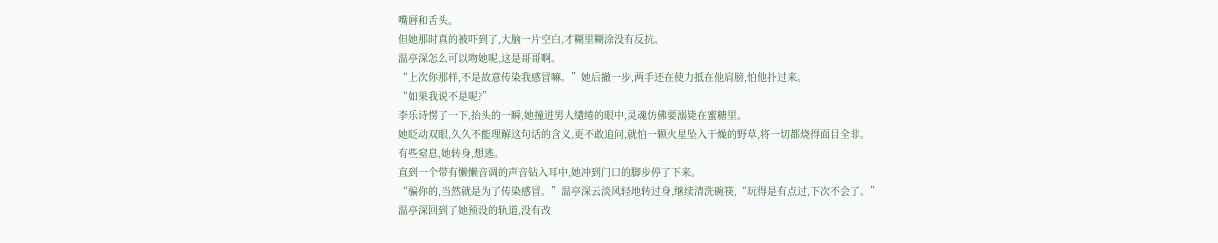嘴唇和舌头。
但她那时真的被吓到了,大脑一片空白,才糊里糊涂没有反抗。
温亭深怎么可以吻她呢,这是哥哥啊。
“上次你那样,不是故意传染我感冒嘛。”她后撤一步,两手还在使力抵在他肩膀,怕他扑过来。
“如果我说不是呢?”
李乐诗愣了一下,抬头的一瞬,她撞进男人缱绻的眼中,灵魂仿佛要溺毙在蜜糖里。
她眨动双眼,久久不能理解这句话的含义,更不敢追问,就怕一颗火星坠入干燥的野草,将一切都烧得面目全非。
有些窒息,她转身,想逃。
直到一个带有懒懒音调的声音钻入耳中,她冲到门口的脚步停了下来。
“骗你的,当然就是为了传染感冒。”温亭深云淡风轻地转过身,继续清洗碗筷,“玩得是有点过,下次不会了。”
温亭深回到了她预设的轨道,没有改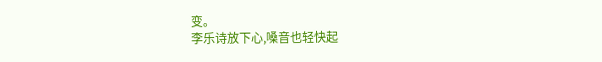变。
李乐诗放下心,嗓音也轻快起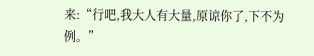来:“行吧,我大人有大量,原谅你了,下不为例。”